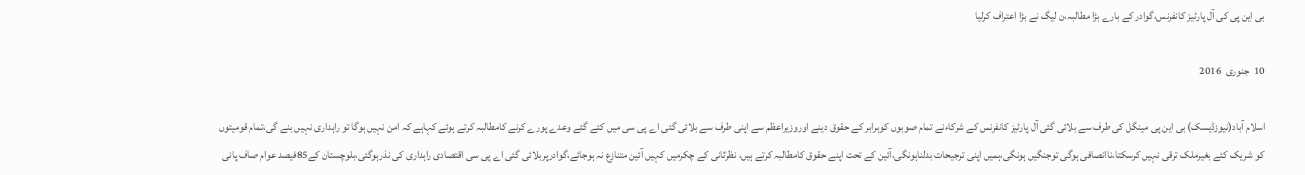بی این پی کی آل پارٹیز کانفرنس،گوادر کے بارے بڑا مطالبہ،ن لیگ نے بڑا اعتراف کرلیا

10  جنوری  2016

اسلام آباد(نیوزڈیسک) بی این پی مینگل کی طرف سے بلائی گئی آل پارٹیز کانفرنس کے شرکاءنے تمام صوبوں کوبرابر کے حقوق دینے اوروزیراعظم سے اپنی طرف سے بلائی گئی اے پی سی میں کئے گئے وعدے پورے کرنے کامطالبہ کرتے ہوئے کہاہے کہ امن نہیں ہوگا تو راہداری نہیں بنے گی،تمام قومیتوں کو شریک کئے بغیرملک ترقی نہیں کرسکتا،ناانصافی ہوگی توجنگیں ہونگی،ہمیں اپنی ترجیحات بدلناہونگی،آئین کے تحت اپنے حقوق کامطالبہ کرتے ہیں، نظرثانی کے چکرمیں کہیں آئین متنازع نہ ہوجائے،گوادرپربلائی گئی اے پی سی اقتصادی راہداری کی نذرہوگئی،بلوچستان کے85فیصد عوام صاف پانی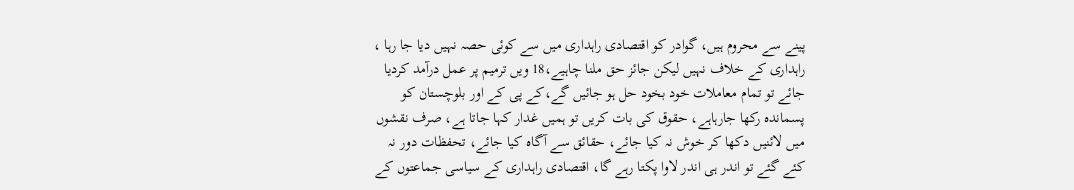پینے سے محروم ہیں، گوادر کو اقتصادی راہداری میں سے کوئی حصہ نہیں دیا جا رہا ، راہداری کے خلاف نہیں لیکن جائز حق ملنا چاہیے،18 ویں ترمیم پر عمل درآمد کردیا جائے تو تمام معاملات خود بخود حل ہو جائیں گے،کے پی کے اور بلوچستان کو پسماندہ رکھا جارہاہے، حقوق کی بات کریں تو ہمیں غدار کہا جاتا ہے، صرف نقشوں میں لائنیں دکھا کر خوش نہ کیا جائے، حقائق سے آگاہ کیا جائے، تحفظات دور نہ کئے گئے تو اندر ہی اندر لاوا پکتا رہے گا، اقتصادی راہداری کے سیاسی جماعتوں کے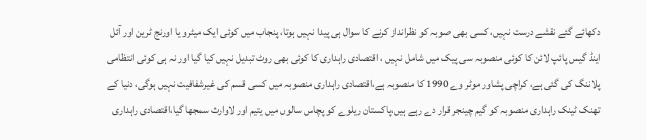دکھائے گئے نقشے درست نہیں، کسی بھی صوبہ کو نظرانداز کرنے کا سوال ہی پیدا نہیں ہوتا، پنجاب میں کوئی ایک میٹرو یا اورنج ٹرین اور آئل اینڈ گیس پائپ لائن کا کوئی منصوبہ سی پیک میں شامل نہیں ، اقتصادی راہداری کا کوئی بھی روٹ تبدیل نہیں کیا گیا اور نہ ہی کوئی انتظامی پلاننگ کی گئی ہے، کراچی پشاور موٹر وے 1990 کا منصوبہ ہے،اقتصادی راہداری منصوبہ میں کسی قسم کی غیرشفافیت نہیں ہوگی، دنیا کے تھنک ٹینک راہداری منصوبہ کو گیم چینجر قرار دے رہے ہیں،پاکستان ریلوے کو پچاس سالوں میں یتیم اور لاوارث سمجھا گیا،اقتصادی راہداری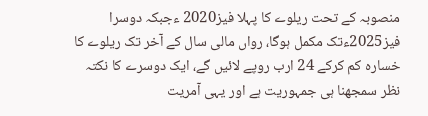منصوبہ کے تحت ریلوے کا پہلا فیز2020 ءجبکہ دوسرا فیز2025ءتک مکمل ہوگا، رواں مالی سال کے آخر تک ریلوے کا خسارہ کم کرکے 24 ارب روپے لائیں گے، ایک دوسرے کا نکتہ نظر سمجھنا ہی جمہوریت ہے اور یہی آمریت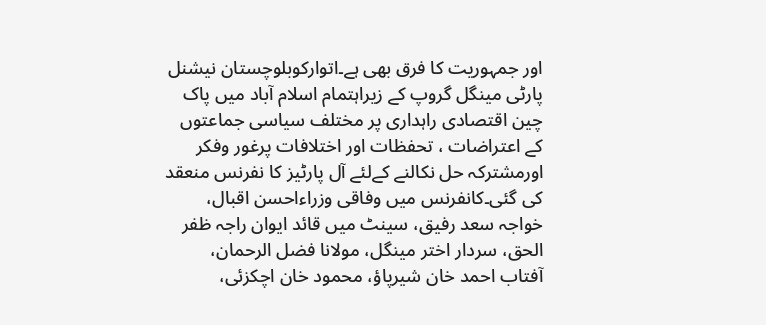اور جمہوریت کا فرق بھی ہے۔اتوارکوبلوچستان نیشنل پارٹی مینگل گروپ کے زیراہتمام اسلام آباد میں پاک چین اقتصادی راہداری پر مختلف سیاسی جماعتوں کے اعتراضات ، تحفظات اور اختلافات پرغور وفکر اورمشترکہ حل نکالنے کےلئے آل پارٹیز کا نفرنس منعقد کی گئی۔کانفرنس میں وفاقی وزراءاحسن اقبال، خواجہ سعد رفیق، سینٹ میں قائد ایوان راجہ ظفر الحق، سردار اختر مینگل، مولانا فضل الرحمان، آفتاب احمد خان شیرپاؤ، محمود خان اچکزئی،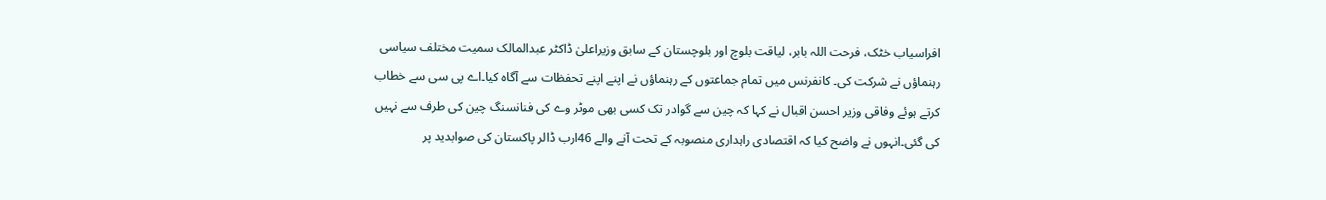افراسیاب خٹک، فرحت اللہ بابر، لیاقت بلوچ اور بلوچستان کے سابق وزیراعلیٰ ڈاکٹر عبدالمالک سمیت مختلف سیاسی رہنماؤں نے شرکت کی۔ کانفرنس میں تمام جماعتوں کے رہنماؤں نے اپنے اپنے تحفظات سے آگاہ کیا۔اے پی سی سے خطاب کرتے ہوئے وفاقی وزیر احسن اقبال نے کہا کہ چین سے گوادر تک کسی بھی موٹر وے کی فنانسنگ چین کی طرف سے نہیں کی گئی۔انہوں نے واضح کیا کہ اقتصادی راہداری منصوبہ کے تحت آنے والے 46ارب ڈالر پاکستان کی صوابدید پر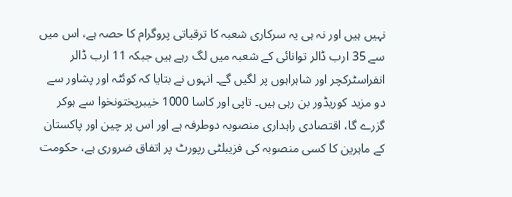نہیں ہیں اور نہ ہی یہ سرکاری شعبہ کا ترقیاتی پروگرام کا حصہ ہے، اس میں سے 35 ارب ڈالر توانائی کے شعبہ میں لگ رہے ہیں جبکہ 11 ارب ڈالر انفراسٹرکچر اور شاہراہوں پر لگیں گے۔ انہوں نے بتایا کہ کوئٹہ اور پشاور سے دو مزید کوریڈور بن رہی ہیں۔ تاپی اور کاسا 1000 خیبرپختونخوا سے ہوکر گزرے گا، اقتصادی راہداری منصوبہ دوطرفہ ہے اور اس پر چین اور پاکستان کے ماہرین کا کسی منصوبہ کی فزیبلٹی رپورٹ پر اتفاق ضروری ہے، حکومت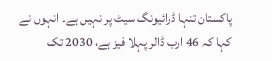پاکستان تنہا ڈرائیونگ سیٹ پر نہیں ہے۔ انہوں نے کہا کہ 46 ارب ڈالر پہلا فیز ہے، 2030 تک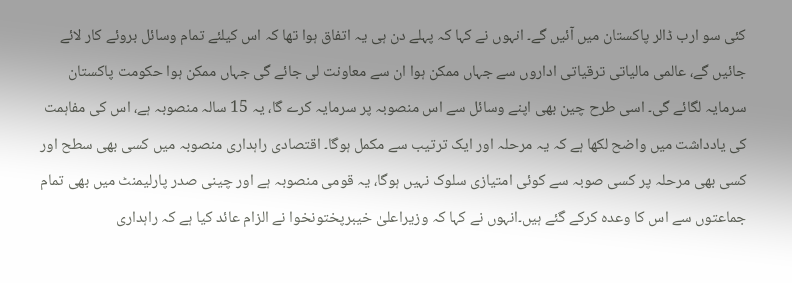کئی سو ارب ڈالر پاکستان میں آئیں گے۔ انہوں نے کہا کہ پہلے دن ہی یہ اتفاق ہوا تھا کہ اس کیلئے تمام وسائل بروئے کار لائے جائیں گے، عالمی مالیاتی ترقیاتی اداروں سے جہاں ممکن ہوا ان سے معاونت لی جائے گی جہاں ممکن ہوا حکومت پاکستان سرمایہ لگائے گی۔ اسی طرح چین بھی اپنے وسائل سے اس منصوبہ پر سرمایہ کرے گا، یہ 15 سالہ منصوبہ ہے، اس کی مفاہمت کی یادداشت میں واضح لکھا ہے کہ یہ مرحلہ اور ایک ترتیب سے مکمل ہوگا۔ اقتصادی راہداری منصوبہ میں کسی بھی سطح اور کسی بھی مرحلہ پر کسی صوبہ سے کوئی امتیازی سلوک نہیں ہوگا، یہ قومی منصوبہ ہے اور چینی صدر پارلیمنٹ میں بھی تمام جماعتوں سے اس کا وعدہ کرکے گئے ہیں۔انہوں نے کہا کہ وزیراعلیٰ خیبرپختونخوا نے الزام عائد کیا ہے کہ راہداری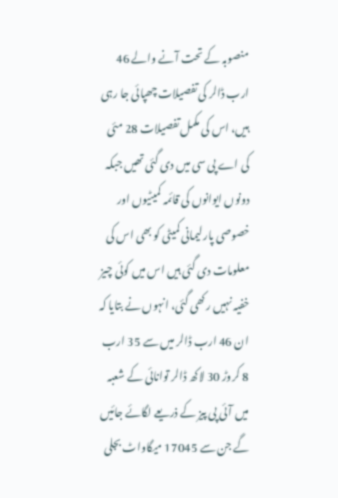منصوبہ کے تحت آنے والے 46 ارب ڈالر کی تفصیلات چھپائی جا رہی ہیں، اس کی مکمل تفصیلات 28 مئی کی اے پی سی میں دی گئی تھیں جبکہ دونوں ایوانوں کی قائمہ کمیٹیوں اور خصوصی پارلیمانی کمیٹی کو بھی اس کی معلومات دی گئی ہیں اس میں کوئی چیز خفیہ نہیں رکھی گئی، انہوں نے بتایا کہ ان 46 ارب ڈالر میں سے 35 ارب 8 کروڑ 30 لاکھ ڈالر توانائی کے شعبہ میں آئی پی پیز کے ذریعے لگائے جائیں گے جن سے 17045 میگاواٹ بجلی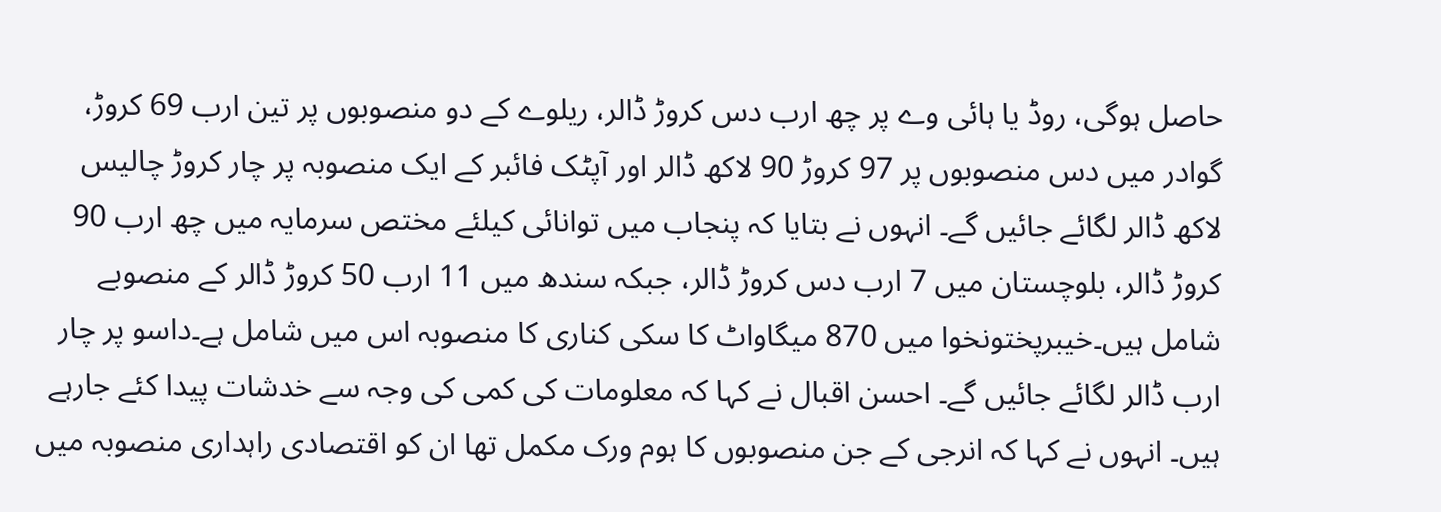حاصل ہوگی، روڈ یا ہائی وے پر چھ ارب دس کروڑ ڈالر، ریلوے کے دو منصوبوں پر تین ارب 69 کروڑ، گوادر میں دس منصوبوں پر 97 کروڑ 90 لاکھ ڈالر اور آپٹک فائبر کے ایک منصوبہ پر چار کروڑ چالیس لاکھ ڈالر لگائے جائیں گے۔ انہوں نے بتایا کہ پنجاب میں توانائی کیلئے مختص سرمایہ میں چھ ارب 90 کروڑ ڈالر، بلوچستان میں 7 ارب دس کروڑ ڈالر، جبکہ سندھ میں 11 ارب 50 کروڑ ڈالر کے منصوبے شامل ہیں۔خیبرپختونخوا میں 870 میگاواٹ کا سکی کناری کا منصوبہ اس میں شامل ہے۔داسو پر چار ارب ڈالر لگائے جائیں گے۔ احسن اقبال نے کہا کہ معلومات کی کمی کی وجہ سے خدشات پیدا کئے جارہے ہیں۔ انہوں نے کہا کہ انرجی کے جن منصوبوں کا ہوم ورک مکمل تھا ان کو اقتصادی راہداری منصوبہ میں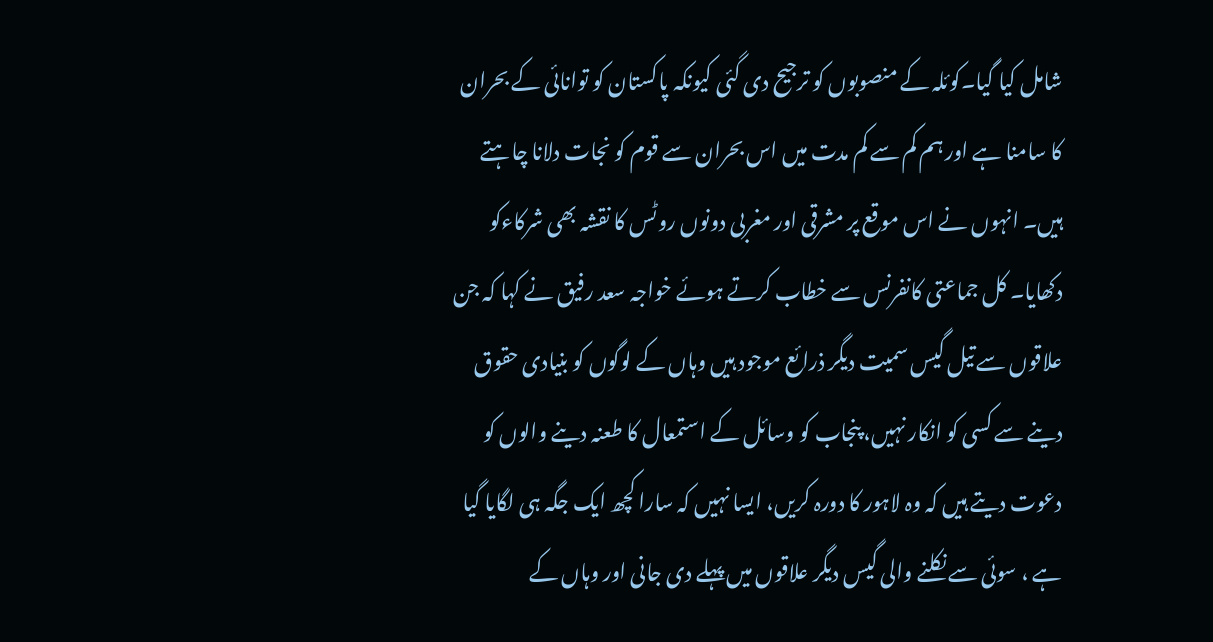شامل کیا گیا۔کوئلہ کے منصوبوں کو ترجیح دی گئی کیونکہ پاکستان کو توانائی کے بحران کا سامنا ہے اور ہم کم سے کم مدت میں اس بحران سے قوم کو نجات دلانا چاہتے ہیں۔ انہوں نے اس موقع پر مشرقی اور مغربی دونوں روٹس کا نقشہ بھی شرکاءکو دکھایا۔ کل جماعتی کانفرنس سے خطاب کرتے ہوئے خواجہ سعد رفیق نے کہا کہ جن علاقوں سے تیل گیس سمیت دیگر ذرائع موجود ہیں وہاں کے لوگوں کو بنیادی حقوق دینے سے کسی کو انکار نہیں، پنجاب کو وسائل کے استمعال کا طعنہ دینے والوں کو دعوت دیتے ہیں کہ وہ لاہور کا دورہ کریں، ایسا نہیں کہ سارا کچھ ایک جگہ ہی لگایا گیا ہے ، سوئی سے نکلنے والی گیس دیگر علاقوں میں پہلے دی جانی اور وہاں کے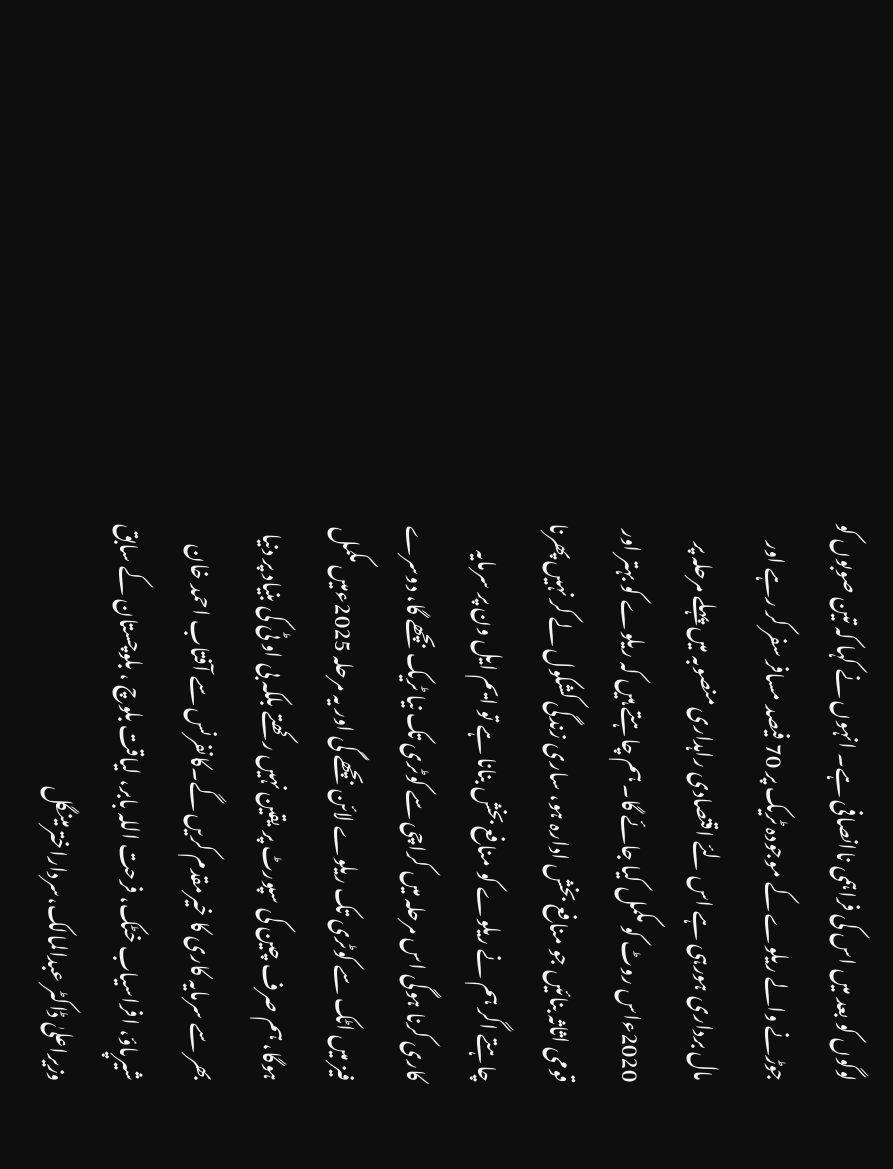لوگوں کو بعد میں اس کی فراہمی ناانصافی ہے۔ انہوں نے کہا کہ تین صوبوں کو جوڑنے والے ریلوے کے موجودہ ٹریک پر 70 فیصد مسافر سفر کر رہے اور مال برداری ہورہی ہے اس لئے اقتصادی راہداری منصوبہ میں پہلے مرحلہ پر 2020ءاس روٹ کو مکمل کیا جائے گا۔ ہم چاہتے ہیں کہ ریلوے کو بہتر اور قومی اثاثہ بنائیں جو منافع بخش ادارہ ہو، ساری زندگی کشکول لے کر نہیں پھرنا چاہتے اگر ہم نے ریلوے کو منافع بخش بنانا ہے تو ایم ایل ون پر سرمایہ کاری کرنا ہوگی اس مرحلہ میں کراچی سے کوٹری تک نیا ٹریک بچھے گا، دوسرے فیز میں اٹک سے کوٹری تک ریلوے لائن بچھے گی اور یہ مرحلہ 2025ءمیں مکمل ہوگا، ہم صرف چین کی سپورٹ پر یقین نہیں رکھتے بلکہ بی او ٹی کی بنیاد پر دنیا بھر سے سرمایہ کاری کا خیرمقدم کریں گے۔کانفرنس سے آفتاب احمد خان شیرپاؤ، افراسیاب خٹک، فرحت اللہ بابر، لیاقت بلوچ ، بلوچستان کے سابق وزیراعلیٰ ڈاکٹر عبدالمالک،سرداراخترمینگل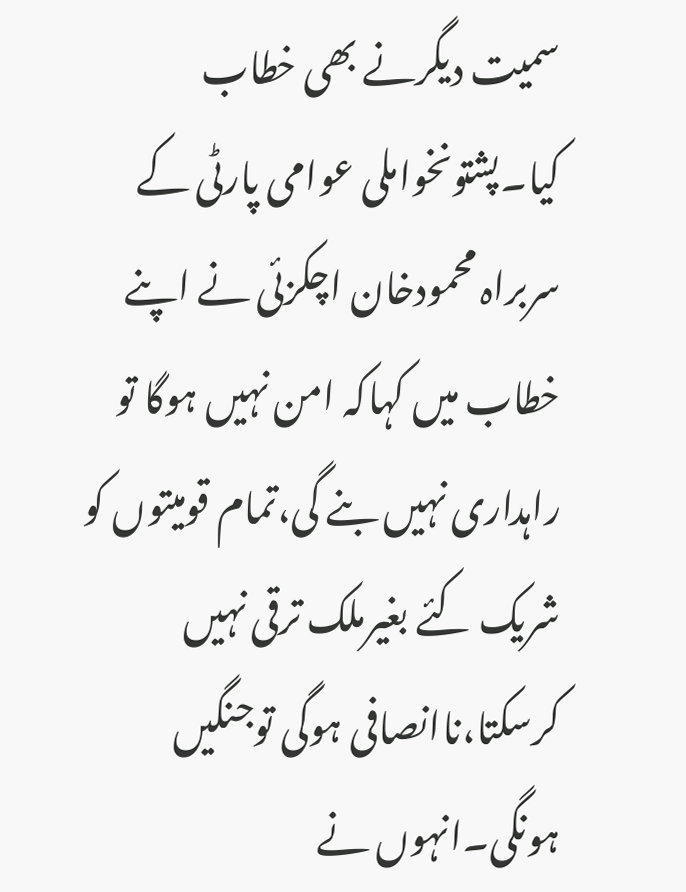سمیت دیگرنے بھی خطاب کیا۔پشتونخواملی عوامی پارٹی کے سربراہ محمودخان اچکزئی نے اپنے خطاب میں کہاکہ امن نہیں ہوگا تو راہداری نہیں بنے گی،تمام قومیتوں کو شریک کئے بغیرملک ترقی نہیں کرسکتا،ناانصافی ہوگی توجنگیں ہونگی۔انہوں نے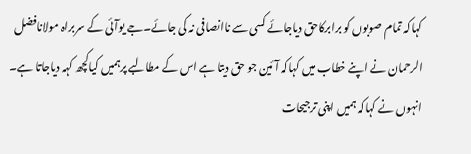کہاکہ تمام صوبوں کو برابرکاحق دیاجائے کسی سے ناانصافی نہ کی جائے۔جے یوآئی کے سربراہ مولانافضل الرحمان نے اپنے خطاب میں کہاکہ آئین جو حق دیتا ہے اس کے مطالبے پرہمیں کیاکچھ کہہ دیاجاتا ہے۔ انہوں نے کہاکہ ہمیں اپنی ترجیحات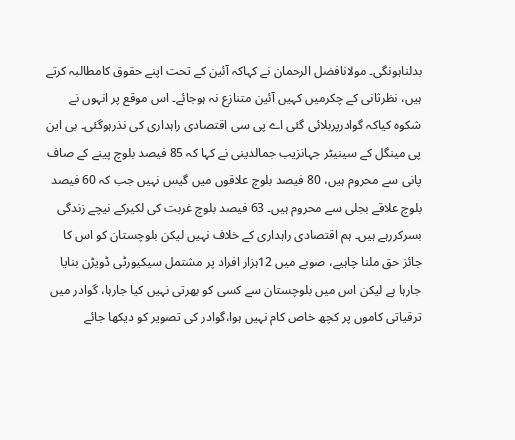بدلناہونگی۔ مولانافضل الرحمان نے کہاکہ آئین کے تحت اپنے حقوق کامطالبہ کرتے ہیں، نظرثانی کے چکرمیں کہیں آئین متنازع نہ ہوجائے۔ اس موقع پر انہوں نے شکوہ کیاکہ گوادرپربلائی گئی اے پی سی اقتصادی راہداری کی نذرہوگئی۔ بی این پی مینگل کے سینیٹر جہانزیب جمالدینی نے کہا کہ 85 فیصد بلوچ پینے کے صاف پانی سے محروم ہیں، 80 فیصد بلوچ علاقوں میں گیس نہیں جب کہ 60 فیصد بلوچ علاقے بجلی سے محروم ہیں۔ 63 فیصد بلوچ غربت کی لکیرکے نیچے زندگی بسرکررہے ہیں۔ ہم اقتصادی راہداری کے خلاف نہیں لیکن بلوچستان کو اس کا جائز حق ملنا چاہیے، صوبے میں 12ہزار افراد پر مشتمل سیکیورٹی ڈویڑن بنایا جارہا ہے لیکن اس میں بلوچستان سے کسی کو بھرتی نہیں کیا جارہا، گوادر میں ترقیاتی کاموں پر کچھ خاص کام نہیں ہوا،گوادر کی تصویر کو دیکھا جائے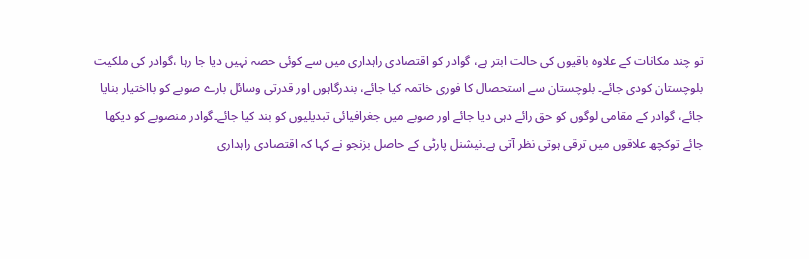تو چند مکانات کے علاوہ باقیوں کی حالت ابتر ہے، گوادر کو اقتصادی راہداری میں سے کوئی حصہ نہیں دیا جا رہا ،گوادر کی ملکیت بلوچستان کودی جائے۔ بلوچستان سے استحصال کا فوری خاتمہ کیا جائے، بندرگاہوں اور قدرتی وسائل بارے صوبے کو بااختیار بنایا جائے، گوادر کے مقامی لوگوں کو حق رائے دہی دیا جائے اور صوبے میں جغرافیائی تبدیلیوں کو بند کیا جائے۔گوادر منصوبے کو دیکھا جائے توکچھ علاقوں میں ترقی ہوتی نظر آتی ہے۔نیشنل پارٹی کے حاصل بزنجو نے کہا کہ اقتصادی راہداری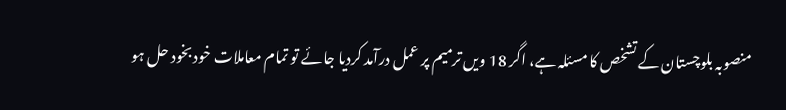منصوبہ بلوچستان کے تشخص کا مسئلہ ہے، اگر 18 ویں ترمیم پر عمل درآمد کردیا جائے تو تمام معاملات خود بخود حل ہو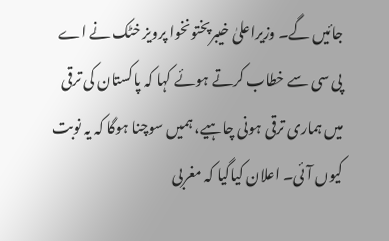جائیں گے۔ وزیراعلیٰ خیبرپختونخوا پرویز خٹک نے اے پی سی سے خطاب کرتے ہوئے کہا کہ پاکستان کی ترقی میں ہماری ترقی ہونی چاہیے، ہمیں سوچنا ہوگا کہ یہ نوبت کیوں آئی۔ اعلان کیاگیا کہ مغربی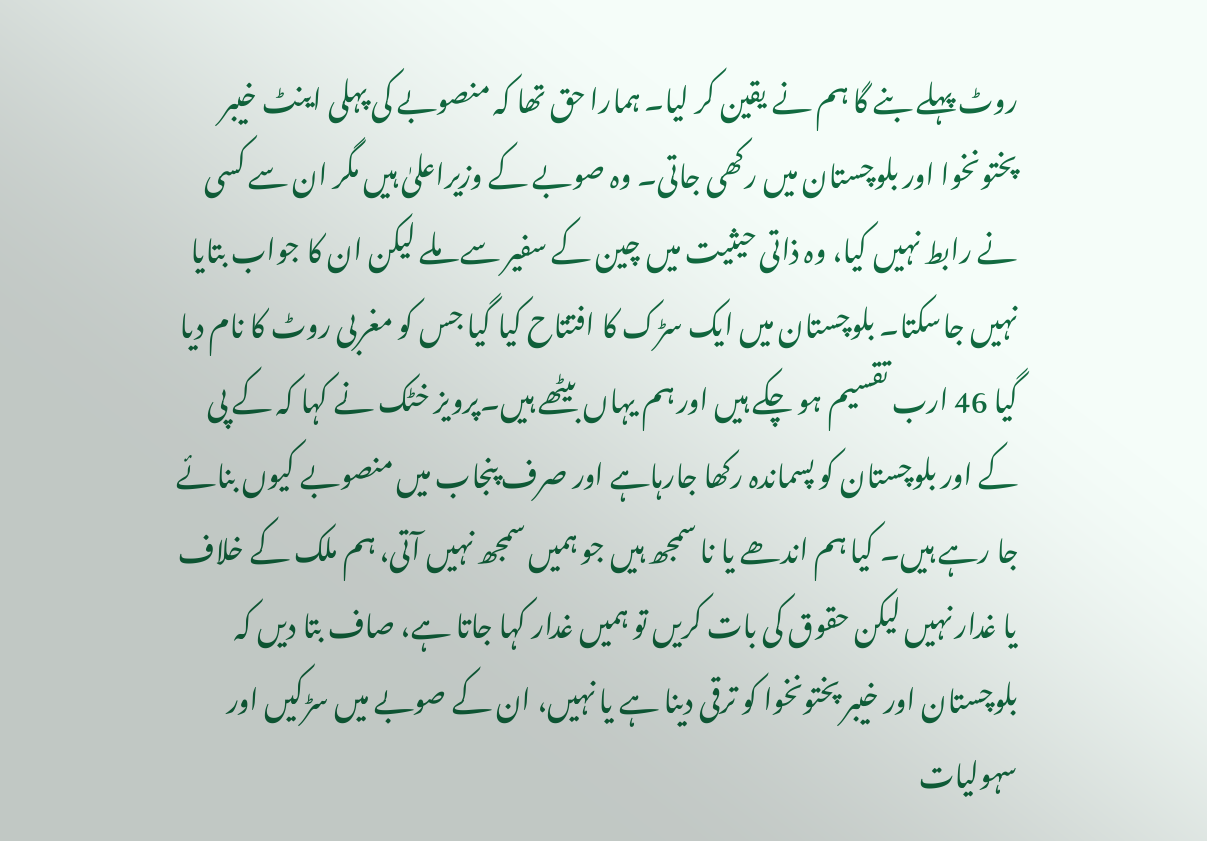روٹ پہلے بنے گا ہم نے یقین کر لیا۔ ہمارا حق تھا کہ منصوبے کی پہلی اینٹ خیبر پختونخوا اور بلوچستان میں رکھی جاتی۔ وہ صوبے کے وزیراعلیٰ ہیں مگر ان سے کسی نے رابط نہیں کیا، وہ ذاتی حیثیت میں چین کے سفیر سے ملے لیکن ان کا جواب بتایا نہیں جاسکتا۔ بلوچستان میں ایک سڑک کا افتتاح کیا گیا جس کو مغربی روٹ کا نام دیا گیا 46 ارب تقسیم ہو چکے ہیں اور ہم یہاں بیٹھے ہیں۔پرویز خٹک نے کہا کہ کے پی کے اور بلوچستان کو پسماندہ رکھا جارہاہے اور صرف پنجاب میں منصوبے کیوں بنائے جا رہے ہیں۔ کیا ہم اندھے یا نا سمجھ ہیں جو ہمیں سمجھ نہیں آتی، ہم ملک کے خلاف یا غدار نہیں لیکن حقوق کی بات کریں تو ہمیں غدار کہا جاتا ہے، صاف بتا دیں کہ بلوچستان اور خیبر پختونخوا کو ترقی دینا ہے یا نہیں، ان کے صوبے میں سڑکیں اور سہولیات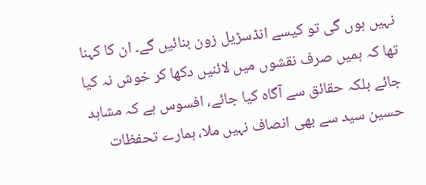نہیں ہوں گی تو کیسے انڈسڑیل زون بنائیں گے۔ ان کا کہنا تھا کہ ہمیں صرف نقشوں میں لائنیں دکھا کر خوش نہ کیا جائے بلکہ حقائق سے آگاہ کیا جائے، افسوس ہے کہ مشاہد حسین سید سے بھی انصاف نہیں ملا، ہمارے تحفظات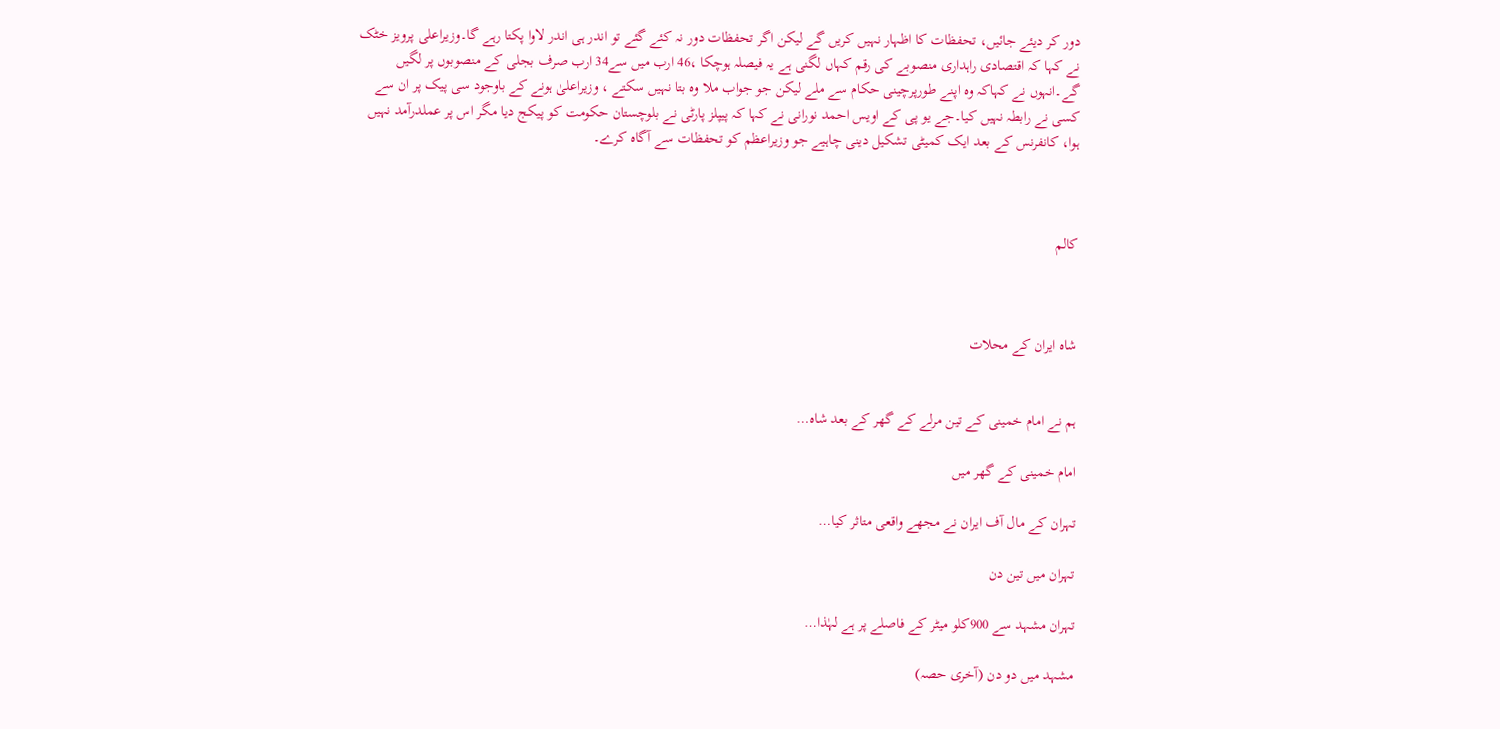دور کر دیئے جائیں، تحفظات کا اظہار نہیں کریں گے لیکن اگر تحفظات دور نہ کئے گئے تو اندر ہی اندر لاوا پکتا رہے گا۔وزیراعلی پرویز خٹک نے کہا کہ اقتصادی راہداری منصوبے کی رقم کہاں لگنی ہے یہ فیصلہ ہوچکا ،46 ارب میں سے34 ارب صرف بجلی کے منصوبوں پر لگیں گے۔انہوں نے کہاکہ وہ اپنے طورپرچینی حکام سے ملے لیکن جو جواب ملا وہ بتا نہیں سکتے ، وزیراعلیٰ ہونے کے باوجود سی پیک پر ان سے کسی نے رابطہ نہیں کیا۔جے یو پی کے اویس احمد نورانی نے کہا کہ پیپلز پارٹی نے بلوچستان حکومت کو پیکج دیا مگر اس پر عملدرآمد نہیں ہوا، کانفرنس کے بعد ایک کمیٹی تشکیل دینی چاہیے جو وزیراعظم کو تحفظات سے آگاہ کرے۔



کالم



شاہ ایران کے محلات


ہم نے امام خمینی کے تین مرلے کے گھر کے بعد شاہ…

امام خمینی کے گھر میں

تہران کے مال آف ایران نے مجھے واقعی متاثر کیا…

تہران میں تین دن

تہران مشہد سے 900کلو میٹر کے فاصلے پر ہے لہٰذا…

مشہد میں دو دن (آخری حصہ)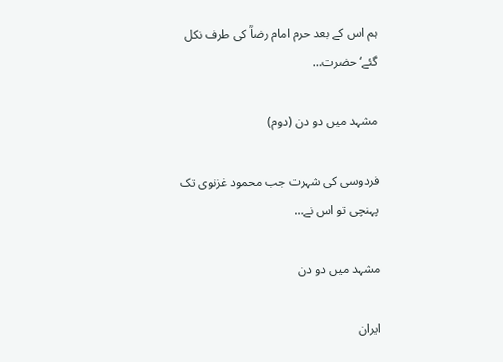ہم اس کے بعد حرم امام رضاؒ کی طرف نکل گئے‘ حضرت…

مشہد میں دو دن (دوم)

فردوسی کی شہرت جب محمود غزنوی تک پہنچی تو اس نے…

مشہد میں دو دن

ایران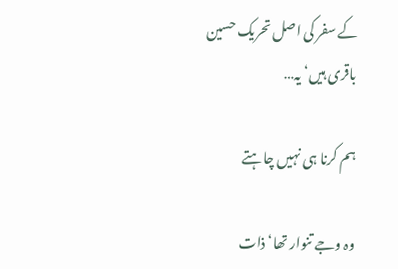کے سفر کی اصل تحریک حسین باقری ہیں‘ یہ…

ہم کرنا ہی نہیں چاہتے

وہ وجے تنوار تھا‘ ذات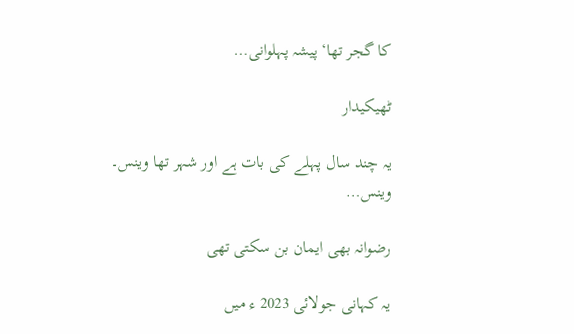کا گجر تھا‘ پیشہ پہلوانی…

ٹھیکیدار

یہ چند سال پہلے کی بات ہے اور شہر تھا وینس۔ وینس…

رضوانہ بھی ایمان بن سکتی تھی

یہ کہانی جولائی 2023 ء میں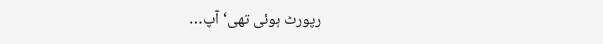رپورٹ ہوئی تھی‘ آپ…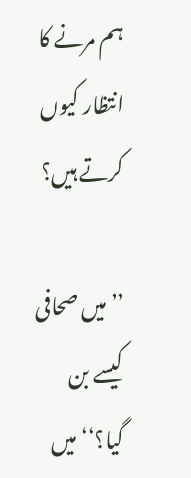ہم مرنے کا انتظار کیوں کرتے ہیں؟

’’میں صحافی کیسے بن گیا؟‘‘ میں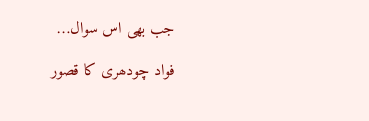جب بھی اس سوال…

فواد چودھری کا قصور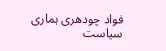فواد چودھری ہماری سیاست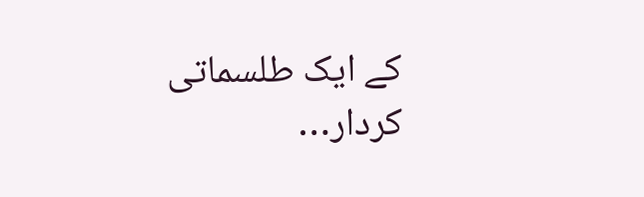کے ایک طلسماتی کردار…